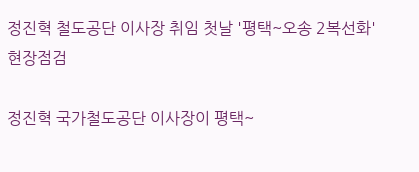정진혁 철도공단 이사장 취임 첫날 '평택~오송 2복선화' 현장점검

정진혁 국가철도공단 이사장이 평택~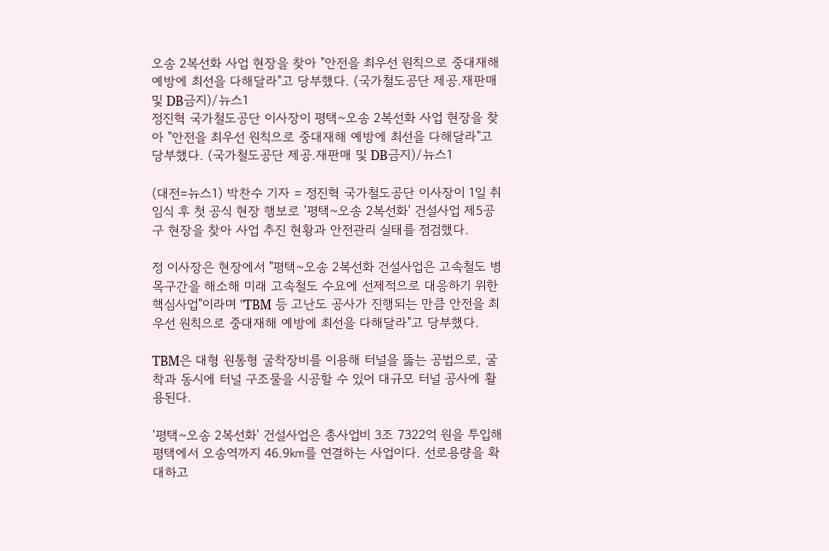오송 2복선화 사업 현장을 찾아 "안전을 최우선 원칙으로 중대재해 예방에 최선을 다해달라"고 당부했다. (국가철도공단 제공.재판매 및 DB금지)/뉴스1
정진혁 국가철도공단 이사장이 평택~오송 2복선화 사업 현장을 찾아 "안전을 최우선 원칙으로 중대재해 예방에 최선을 다해달라"고 당부했다. (국가철도공단 제공.재판매 및 DB금지)/뉴스1

(대전=뉴스1) 박찬수 기자 = 정진혁 국가철도공단 이사장이 1일 취임식 후 첫 공식 현장 행보로 '평택~오송 2복선화' 건설사업 제5공구 현장을 찾아 사업 추진 현황과 안전관리 실태를 점검했다.

정 이사장은 현장에서 "평택~오송 2복선화 건설사업은 고속철도 병목구간을 해소해 미래 고속철도 수요에 선제적으로 대응하기 위한 핵심사업"이라며 "TBM 등 고난도 공사가 진행되는 만큼 안전을 최우선 원칙으로 중대재해 예방에 최선을 다해달라"고 당부했다.

TBM은 대형 원통형 굴착장비를 이용해 터널을 뚫는 공법으로, 굴착과 동시에 터널 구조물을 시공할 수 있어 대규모 터널 공사에 활용된다.

'평택~오송 2복선화' 건설사업은 총사업비 3조 7322억 원을 투입해 평택에서 오송역까지 46.9㎞를 연결하는 사업이다. 선로용량을 확대하고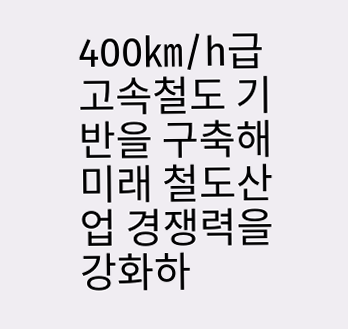400㎞/h급 고속철도 기반을 구축해 미래 철도산업 경쟁력을 강화하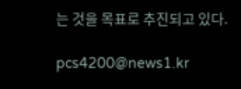는 것을 목표로 추진되고 있다.

pcs4200@news1.kr